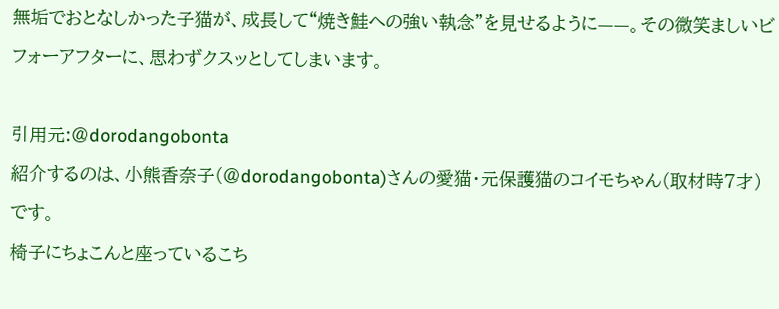無垢でおとなしかった子猫が、成長して“焼き鮭への強い執念”を見せるように——。その微笑ましいビフォーアフターに、思わずクスッとしてしまいます。

引用元:@dorodangobonta
紹介するのは、小熊香奈子(@dorodangobonta)さんの愛猫・元保護猫のコイモちゃん(取材時7才)です。
椅子にちょこんと座っているこち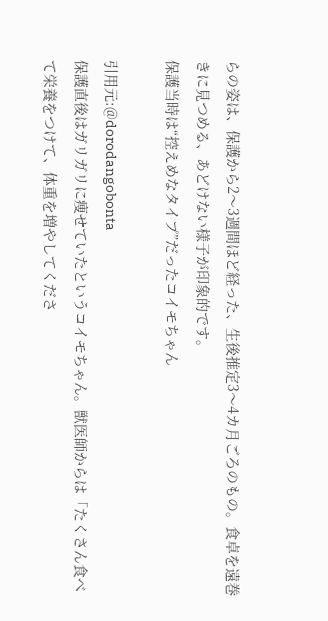らの姿は、保護から2〜3週間ほど経った、生後推定3〜4カ月ごろのもの。食卓を遠巻きに見つめる、あどけない様子が印象的です。
保護当時は“控えめなタイプ”だったコイモちゃん

引用元:@dorodangobonta
保護直後はガリガリに痩せていたというコイモちゃん。獣医師からは「たくさん食べて栄養をつけて、体重を増やしてくださ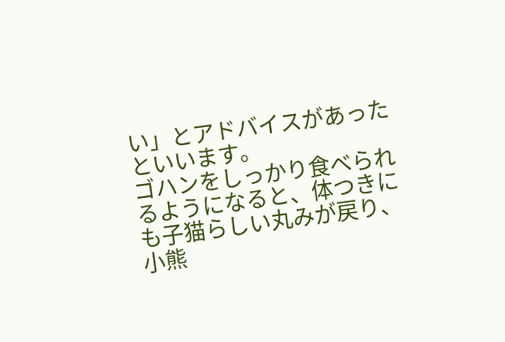い」とアドバイスがあったといいます。
ゴハンをしっかり食べられるようになると、体つきにも子猫らしい丸みが戻り、小熊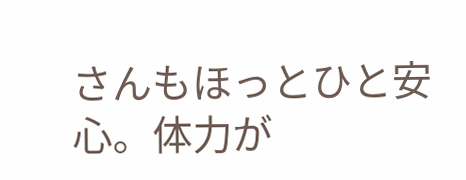さんもほっとひと安心。体力が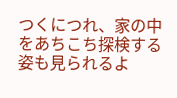つくにつれ、家の中をあちこち探検する姿も見られるよ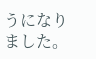うになりました。